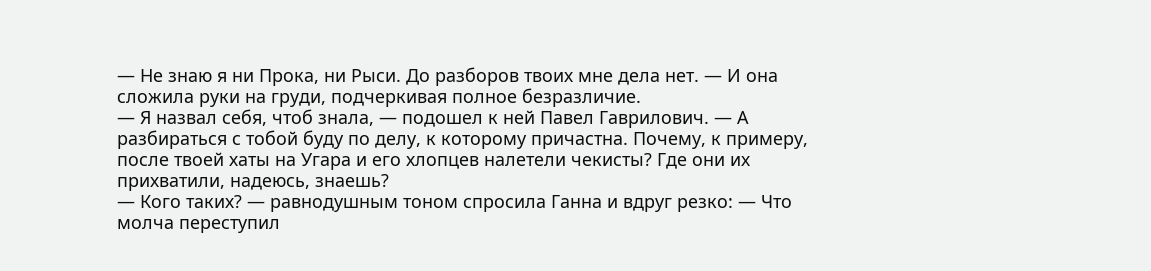— Не знаю я ни Прока, ни Рыси. До разборов твоих мне дела нет. — И она сложила руки на груди, подчеркивая полное безразличие.
— Я назвал себя, чтоб знала, — подошел к ней Павел Гаврилович. — А разбираться с тобой буду по делу, к которому причастна. Почему, к примеру, после твоей хаты на Угара и его хлопцев налетели чекисты? Где они их прихватили, надеюсь, знаешь?
— Кого таких? — равнодушным тоном спросила Ганна и вдруг резко: — Что молча переступил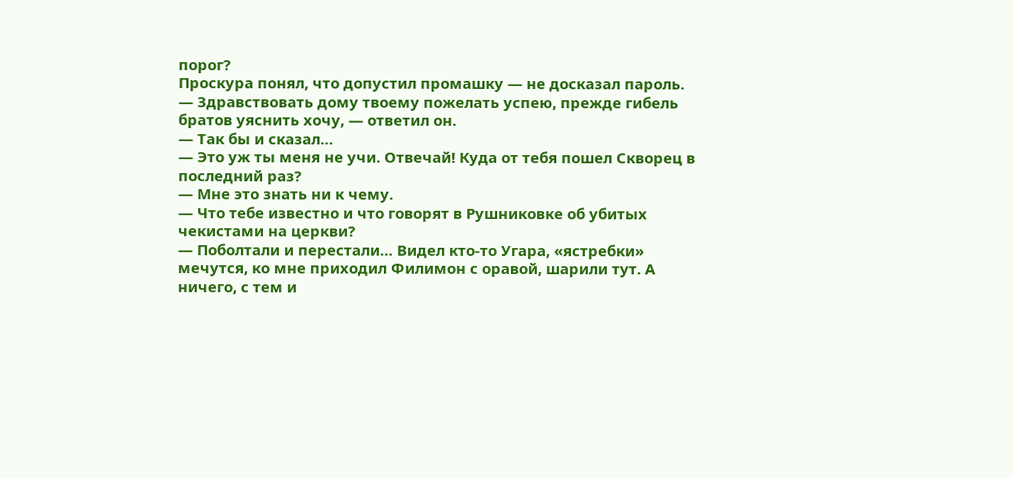порог?
Проскура понял, что допустил промашку — не досказал пароль.
— Здравствовать дому твоему пожелать успею, прежде гибель братов уяснить хочу, — ответил он.
— Так бы и сказал…
— Это уж ты меня не учи. Отвечай! Куда от тебя пошел Скворец в последний раз?
— Мне это знать ни к чему.
— Что тебе известно и что говорят в Рушниковке об убитых чекистами на церкви?
— Поболтали и перестали… Видел кто-то Угара, «ястребки» мечутся, ко мне приходил Филимон с оравой, шарили тут. А ничего, с тем и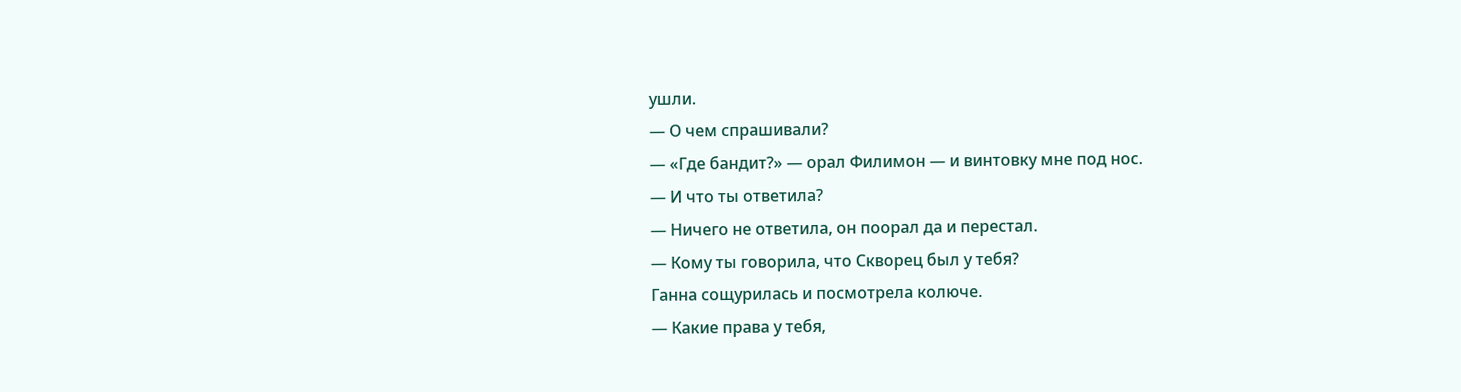ушли.
— О чем спрашивали?
— «Где бандит?» — орал Филимон — и винтовку мне под нос.
— И что ты ответила?
— Ничего не ответила, он поорал да и перестал.
— Кому ты говорила, что Скворец был у тебя?
Ганна сощурилась и посмотрела колюче.
— Какие права у тебя,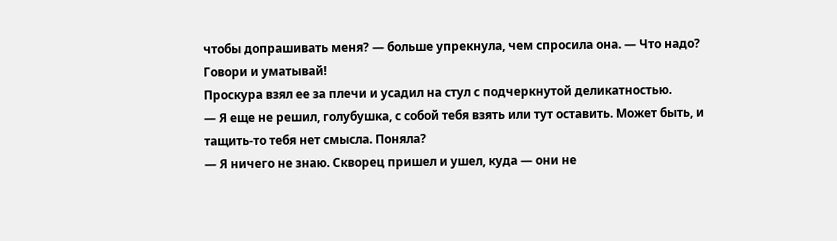чтобы допрашивать меня? — больше упрекнула, чем спросила она. — Что надо? Говори и уматывай!
Проскура взял ее за плечи и усадил на стул с подчеркнутой деликатностью.
— Я еще не решил, голубушка, с собой тебя взять или тут оставить. Может быть, и тащить-то тебя нет смысла. Поняла?
— Я ничего не знаю. Скворец пришел и ушел, куда — они не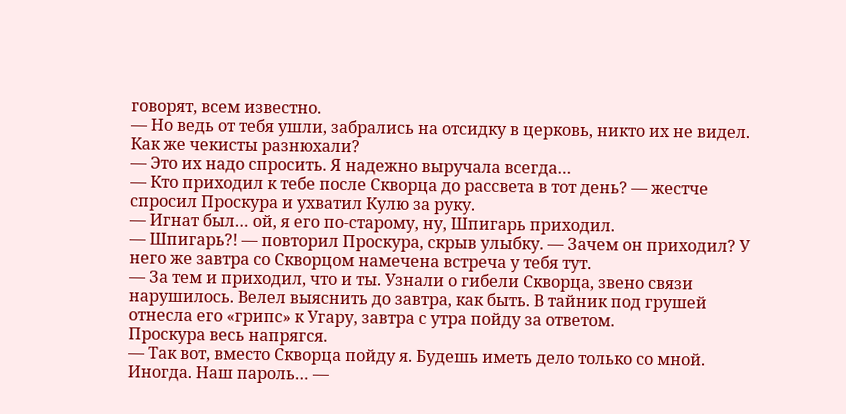говорят, всем известно.
— Но ведь от тебя ушли, забрались на отсидку в церковь, никто их не видел. Как же чекисты разнюхали?
— Это их надо спросить. Я надежно выручала всегда…
— Кто приходил к тебе после Скворца до рассвета в тот день? — жестче спросил Проскура и ухватил Кулю за руку.
— Игнат был… ой, я его по-старому, ну, Шпигарь приходил.
— Шпигарь?! — повторил Проскура, скрыв улыбку. — Зачем он приходил? У него же завтра со Скворцом намечена встреча у тебя тут.
— За тем и приходил, что и ты. Узнали о гибели Скворца, звено связи нарушилось. Велел выяснить до завтра, как быть. В тайник под грушей отнесла его «грипс» к Угару, завтра с утра пойду за ответом.
Проскура весь напрягся.
— Так вот, вместо Скворца пойду я. Будешь иметь дело только со мной. Иногда. Наш пароль… —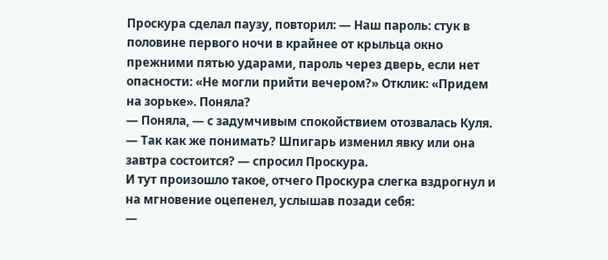Проскура сделал паузу, повторил: — Наш пароль: стук в половине первого ночи в крайнее от крыльца окно прежними пятью ударами, пароль через дверь, если нет опасности: «Не могли прийти вечером?» Отклик: «Придем на зорьке». Поняла?
— Поняла, — с задумчивым спокойствием отозвалась Куля.
— Так как же понимать? Шпигарь изменил явку или она завтра состоится? — спросил Проскура.
И тут произошло такое, отчего Проскура слегка вздрогнул и на мгновение оцепенел, услышав позади себя:
—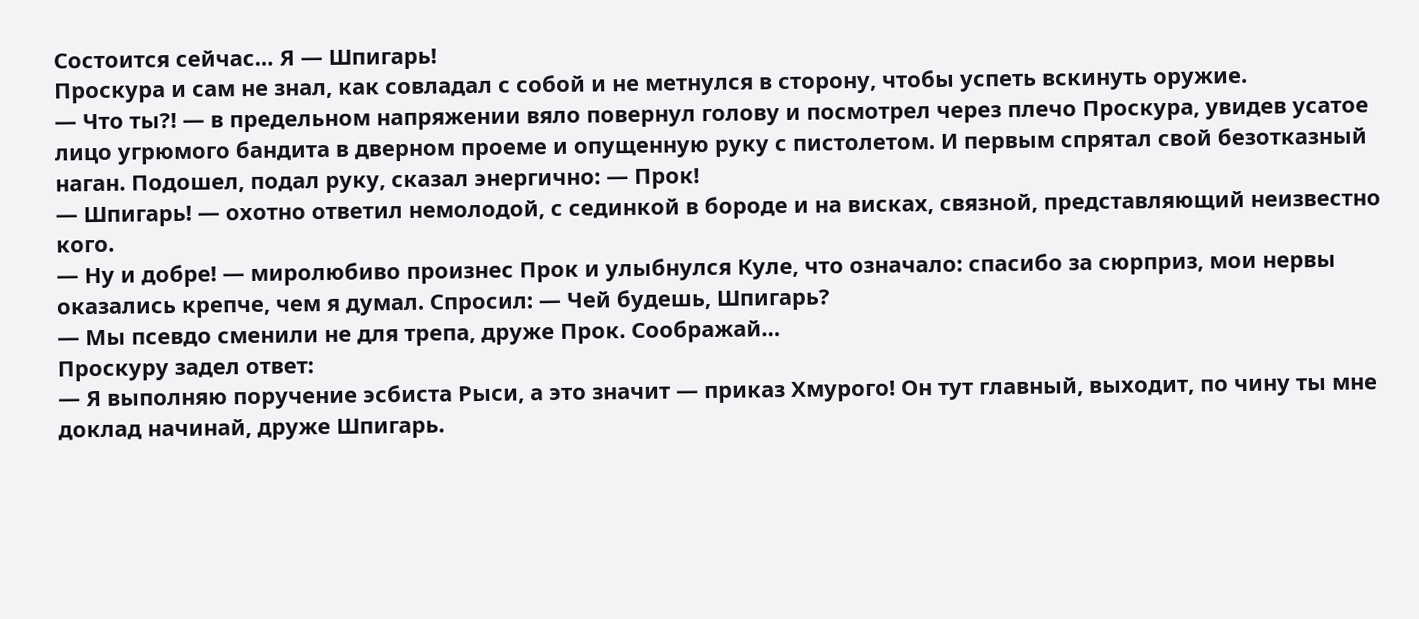Состоится сейчас… Я — Шпигарь!
Проскура и сам не знал, как совладал с собой и не метнулся в сторону, чтобы успеть вскинуть оружие.
— Что ты?! — в предельном напряжении вяло повернул голову и посмотрел через плечо Проскура, увидев усатое лицо угрюмого бандита в дверном проеме и опущенную руку с пистолетом. И первым спрятал свой безотказный наган. Подошел, подал руку, сказал энергично: — Прок!
— Шпигарь! — охотно ответил немолодой, с сединкой в бороде и на висках, связной, представляющий неизвестно кого.
— Ну и добре! — миролюбиво произнес Прок и улыбнулся Куле, что означало: спасибо за сюрприз, мои нервы оказались крепче, чем я думал. Спросил: — Чей будешь, Шпигарь?
— Мы псевдо сменили не для трепа, друже Прок. Соображай…
Проскуру задел ответ:
— Я выполняю поручение эсбиста Рыси, а это значит — приказ Хмурого! Он тут главный, выходит, по чину ты мне доклад начинай, друже Шпигарь.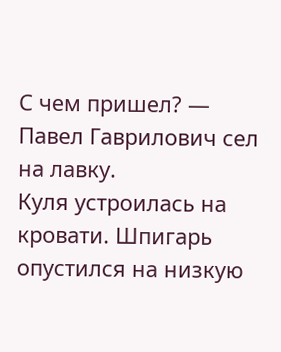С чем пришел? — Павел Гаврилович сел на лавку.
Куля устроилась на кровати. Шпигарь опустился на низкую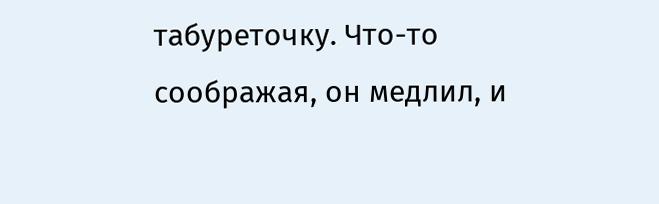табуреточку. Что-то соображая, он медлил, и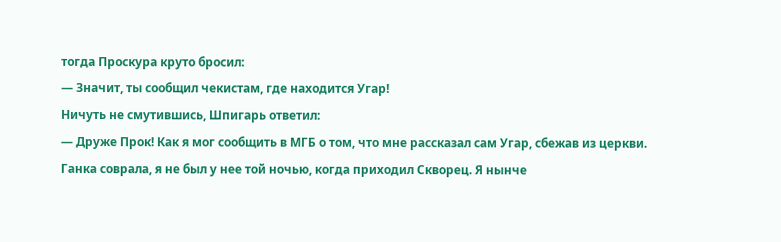тогда Проскура круто бросил:
— Значит, ты сообщил чекистам, где находится Угар!
Ничуть не смутившись, Шпигарь ответил:
— Друже Прок! Как я мог сообщить в МГБ о том, что мне рассказал сам Угар, сбежав из церкви. Ганка соврала, я не был у нее той ночью, когда приходил Скворец. Я нынче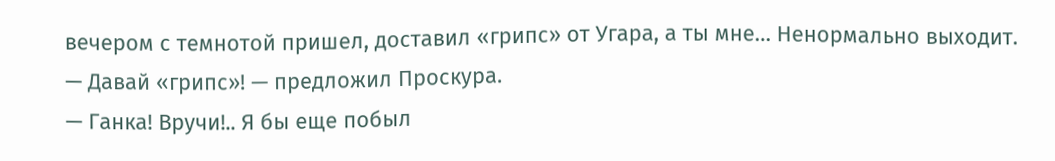вечером с темнотой пришел, доставил «грипс» от Угара, а ты мне… Ненормально выходит.
— Давай «грипс»! — предложил Проскура.
— Ганка! Вручи!.. Я бы еще побыл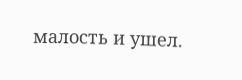малость и ушел.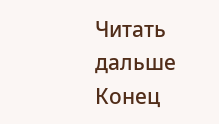Читать дальше
Конец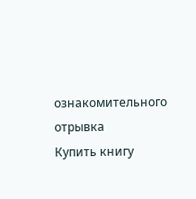ознакомительного отрывка
Купить книгу